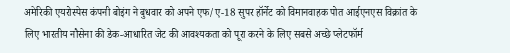अमेरिकी एयरोस्पेस कंपनी बोइंग ने बुधवार को अपने एफ/ए-18 सुपर हॉर्नेट को विमानवाहक पोत आईएनएस विक्रांत के लिए भारतीय नौसेना की डेक-आधारित जेट की आवश्यकता को पूरा करने के लिए सबसे अच्छे प्लेटफॉर्म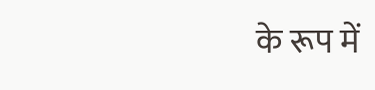के रूप में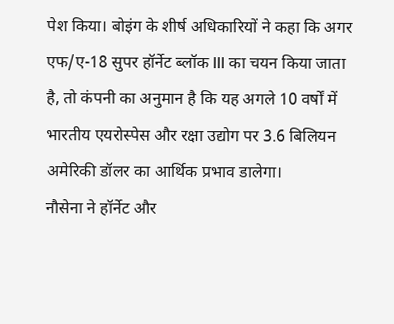पेश किया। बोइंग के शीर्ष अधिकारियों ने कहा कि अगर एफ/ए-18 सुपर हॉर्नेट ब्लॉक III का चयन किया जाता है, तो कंपनी का अनुमान है कि यह अगले 10 वर्षों में भारतीय एयरोस्पेस और रक्षा उद्योग पर 3.6 बिलियन अमेरिकी डॉलर का आर्थिक प्रभाव डालेगा।
नौसेना ने हॉर्नेट और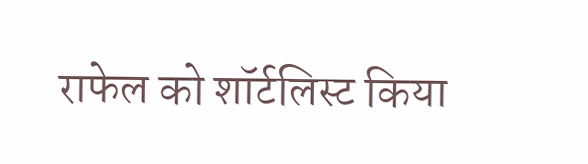राफेल को शॉर्टलिस्ट किया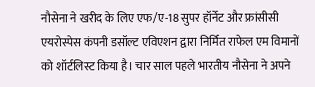नौसेना ने खरीद के लिए एफ/ए-18 सुपर हॉर्नेट और फ्रांसीसी एयरोस्पेस कंपनी डसॉल्ट एविएशन द्वारा निर्मित राफेल एम विमानों को शॉर्टलिस्ट किया है। चार साल पहले भारतीय नौसेना ने अपने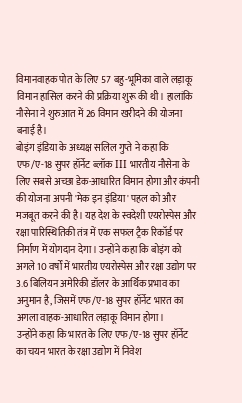विमानवाहक पोत के लिए 57 बहु-भूमिका वाले लड़ाकू विमान हासिल करने की प्रक्रिया शुरू की थी। हालांकि नौसेना ने शुरुआत में 26 विमान खरीदने की योजना बनाई है।
बोइंग इंडिया के अध्यक्ष सलिल गुप्ते ने कहा कि एफ/ए-18 सुपर हॉर्नेट ब्लॉक III भारतीय नौसेना के लिए सबसे अच्छा डेक-आधारित विमान होगा और कंपनी की योजना अपनी 'मेक इन इंडिया' पहल को और मजबूत करने की है। यह देश के स्वदेशी एयरोस्पेस और रक्षा पारिस्थितिकी तंत्र में एक सफल ट्रैक रिकॉर्ड पर निर्माण में योगदान देगा। उन्होंने कहा कि बोइंग को अगले 10 वर्षों में भारतीय एयरोस्पेस और रक्षा उद्योग पर 3.6 बिलियन अमेरिकी डॉलर के आर्थिक प्रभाव का अनुमान है, जिसमें एफ/ए-18 सुपर हॉर्नेट भारत का अगला वाहक-आधारित लड़ाकू विमान होगा।
उन्होंने कहा कि भारत के लिए एफ/ए-18 सुपर हॉर्नेट का चयन भारत के रक्षा उद्योग में निवेश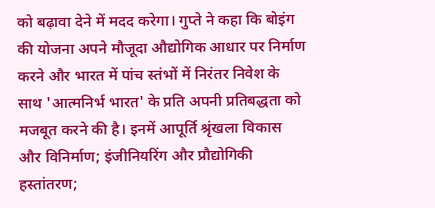को बढ़ावा देने में मदद करेगा। गुप्ते ने कहा कि बोइंग की योजना अपने मौजूदा औद्योगिक आधार पर निर्माण करने और भारत में पांच स्तंभों में निरंतर निवेश के साथ 'आत्मनिर्भ भारत' के प्रति अपनी प्रतिबद्धता को मजबूत करने की है। इनमें आपूर्ति श्रृंखला विकास और विनिर्माण; इंजीनियरिंग और प्रौद्योगिकी हस्तांतरण;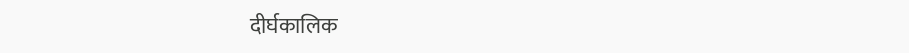दीर्घकालिक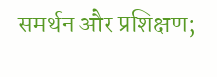समर्थन और प्रशिक्षण;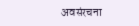अवसंरचना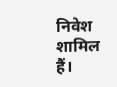निवेश शामिल हैं।